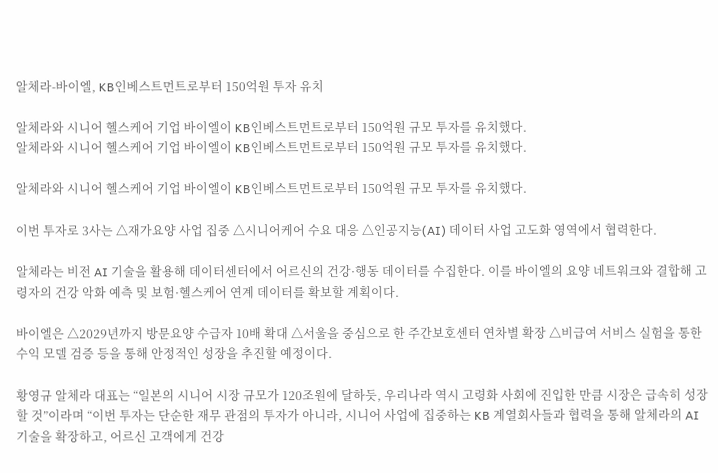알체라-바이엘, KB인베스트먼트로부터 150억원 투자 유치

알체라와 시니어 헬스케어 기업 바이엘이 KB인베스트먼트로부터 150억원 규모 투자를 유치했다.
알체라와 시니어 헬스케어 기업 바이엘이 KB인베스트먼트로부터 150억원 규모 투자를 유치했다.

알체라와 시니어 헬스케어 기업 바이엘이 KB인베스트먼트로부터 150억원 규모 투자를 유치했다.

이번 투자로 3사는 △재가요양 사업 집중 △시니어케어 수요 대응 △인공지능(AI) 데이터 사업 고도화 영역에서 협력한다.

알체라는 비전 AI 기술을 활용해 데이터센터에서 어르신의 건강·행동 데이터를 수집한다. 이를 바이엘의 요양 네트워크와 결합해 고령자의 건강 악화 예측 및 보험·헬스케어 연계 데이터를 확보할 계획이다.

바이엘은 △2029년까지 방문요양 수급자 10배 확대 △서울을 중심으로 한 주간보호센터 연차별 확장 △비급여 서비스 실험을 통한 수익 모델 검증 등을 통해 안정적인 성장을 추진할 예정이다.

황영규 알체라 대표는 “일본의 시니어 시장 규모가 120조원에 달하듯, 우리나라 역시 고령화 사회에 진입한 만큼 시장은 급속히 성장할 것”이라며 “이번 투자는 단순한 재무 관점의 투자가 아니라, 시니어 사업에 집중하는 KB 계열회사들과 협력을 통해 알체라의 AI 기술을 확장하고, 어르신 고객에게 건강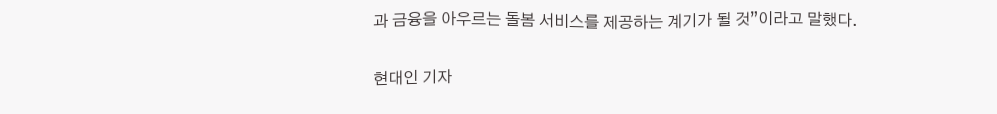과 금융을 아우르는 돌봄 서비스를 제공하는 계기가 될 것”이라고 말했다.

현대인 기자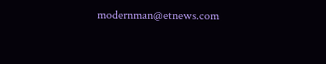modernman@etnews.com